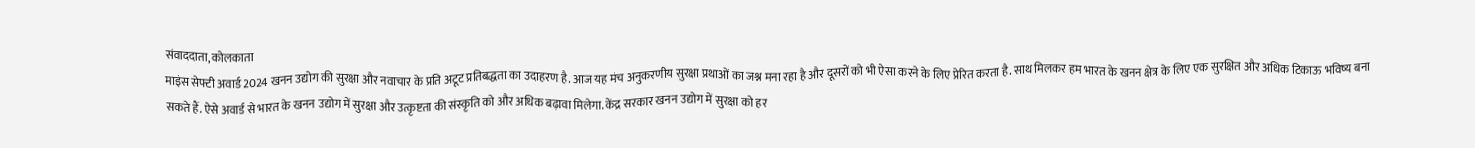संवाददाता, कोलकाता
माइंस सेफ्टी अवार्ड 2024 खनन उद्योग की सुरक्षा और नवाचार के प्रति अटूट प्रतिबद्धता का उदाहरण है. आज यह मंच अनुकरणीय सुरक्षा प्रथाओं का जश्न मना रहा है और दूसरों को भी ऐसा करने के लिए प्रेरित करता है. साथ मिलकर हम भारत के खनन क्षेत्र के लिए एक सुरक्षित और अधिक टिकाऊ भविष्य बना सकते हैं. ऐसे अवार्ड से भारत के खनन उद्योग में सुरक्षा और उत्कृष्टता की संस्कृति को और अधिक बढ़ावा मिलेगा. केंद्र सरकार खनन उद्योग में सुरक्षा को हर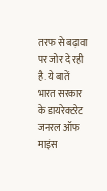तरफ से बढ़ावा पर जोर दे रही है. ये बातें भारत सरकार के डायरेक्टरेट जनरल ऑफ माइंस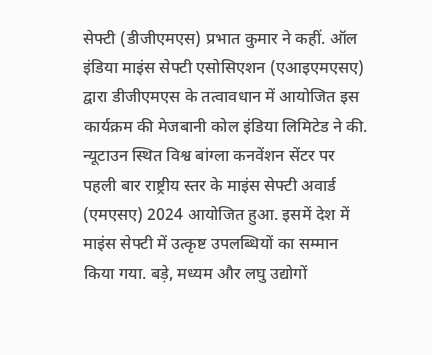सेफ्टी (डीजीएमएस) प्रभात कुमार ने कहीं. ऑल इंडिया माइंस सेफ्टी एसोसिएशन (एआइएमएसए) द्वारा डीजीएमएस के तत्वावधान में आयोजित इस कार्यक्रम की मेजबानी कोल इंडिया लिमिटेड ने की.
न्यूटाउन स्थित विश्व बांग्ला कनवेंशन सेंटर पर पहली बार राष्ट्रीय स्तर के माइंस सेफ्टी अवार्ड (एमएसए) 2024 आयोजित हुआ. इसमें देश में माइंस सेफ्टी में उत्कृष्ट उपलब्धियों का सम्मान किया गया. बड़े, मध्यम और लघु उद्योगों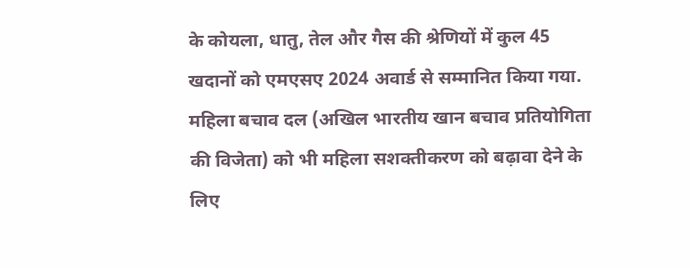के कोयला, धातु, तेल और गैस की श्रेणियों में कुल 45 खदानों को एमएसए 2024 अवार्ड से सम्मानित किया गया. महिला बचाव दल (अखिल भारतीय खान बचाव प्रतियोगिता की विजेता) को भी महिला सशक्तीकरण को बढ़ावा देने के लिए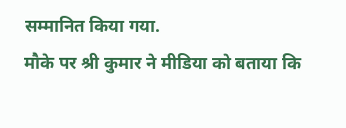सम्मानित किया गया.
मौके पर श्री कुमार ने मीडिया को बताया कि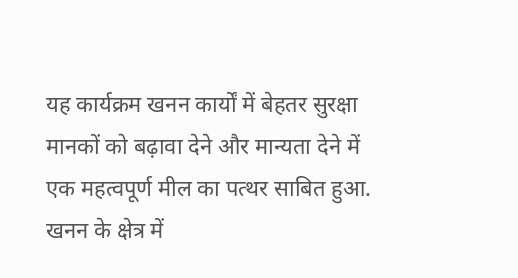यह कार्यक्रम खनन कार्यों में बेहतर सुरक्षा मानकों को बढ़ावा देने और मान्यता देने में एक महत्वपूर्ण मील का पत्थर साबित हुआ. खनन के क्षेत्र में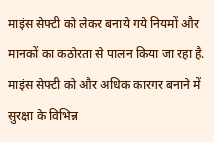माइंस सेफ्टी को लेकर बनाये गये नियमों और मानकों का कठोरता से पालन किया जा रहा है. माइंस सेफ्टी को और अधिक कारगर बनाने में सुरक्षा के विभिन्न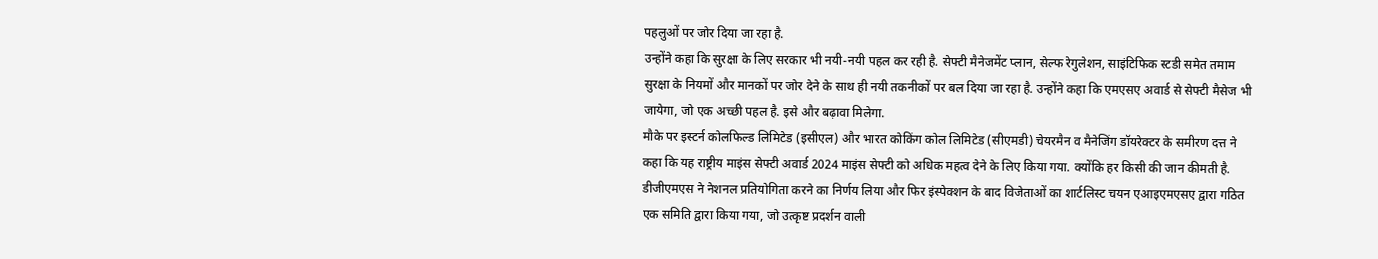पहलुओं पर जोर दिया जा रहा है.
उन्होंने कहा कि सुरक्षा के लिए सरकार भी नयी-नयी पहल कर रही है. सेफ्टी मैनेजमेंट प्लान, सेल्फ रेगुलेशन, साइंटिफिक स्टडी समेत तमाम सुरक्षा के नियमों और मानकों पर जोर देने के साथ ही नयी तकनीकों पर बल दिया जा रहा है. उन्होंने कहा कि एमएसए अवार्ड से सेफ्टी मैसेज भी जायेगा, जो एक अच्छी पहल है. इसे और बढ़ावा मिलेगा.
मौके पर इस्टर्न कोलफिल्ड लिमिटेड (इसीएल) और भारत कोकिंग कोल लिमिटेड (सीएमडी) चेयरमैन व मैनेजिंग डॉयरेक्टर के समीरण दत्त ने कहा कि यह राष्ट्रीय माइंस सेफ्टी अवार्ड 2024 माइंस सेफ्टी को अधिक महत्व देने के लिए किया गया. क्योंकि हर किसी की जान कीमती है. डीजीएमएस ने नेशनल प्रतियोगिता करने का निर्णय लिया और फिर इंस्पेक्शन के बाद विजेताओं का शार्टलिस्ट चयन एआइएमएसए द्वारा गठित एक समिति द्वारा किया गया, जो उत्कृष्ट प्रदर्शन वाली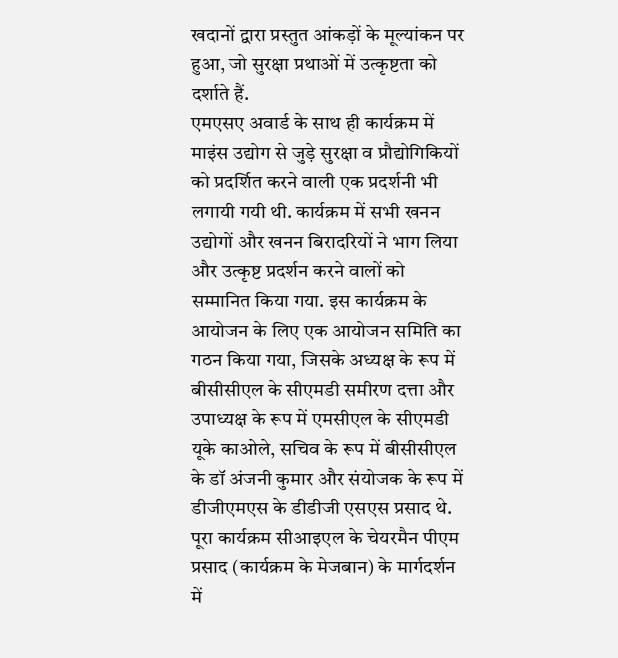खदानों द्वारा प्रस्तुत आंकड़ों के मूल्यांकन पर हुआ, जो सुरक्षा प्रथाओं में उत्कृष्टता को दर्शाते हैं.
एमएसए अवार्ड के साथ ही कार्यक्रम में माइंस उद्योग से जुड़े सुरक्षा व प्रौद्योगिकियों को प्रदर्शित करने वाली एक प्रदर्शनी भी लगायी गयी थी. कार्यक्रम में सभी खनन उद्योगों और खनन बिरादरियों ने भाग लिया और उत्कृष्ट प्रदर्शन करने वालों को सम्मानित किया गया. इस कार्यक्रम के आयोजन के लिए एक आयोजन समिति का गठन किया गया, जिसके अध्यक्ष के रूप में बीसीसीएल के सीएमडी समीरण दत्ता और उपाध्यक्ष के रूप में एमसीएल के सीएमडी यूके काओले, सचिव के रूप में बीसीसीएल के डॉ अंजनी कुमार और संयोजक के रूप में डीजीएमएस के डीडीजी एसएस प्रसाद थे. पूरा कार्यक्रम सीआइएल के चेयरमैन पीएम प्रसाद (कार्यक्रम के मेजबान) के मार्गदर्शन में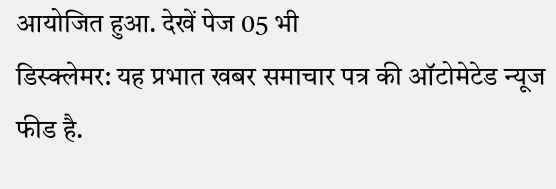आयोजित हुआ. देखें पेज 05 भी
डिस्क्लेमर: यह प्रभात खबर समाचार पत्र की ऑटोमेटेड न्यूज फीड है.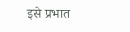इसे प्रभात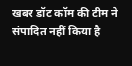खबर डॉट कॉम की टीम ने संपादित नहीं किया है